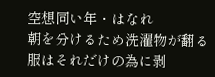空想同い年・はなれ
朝を分けるため洗濯物が翻る
服はそれだけの為に剥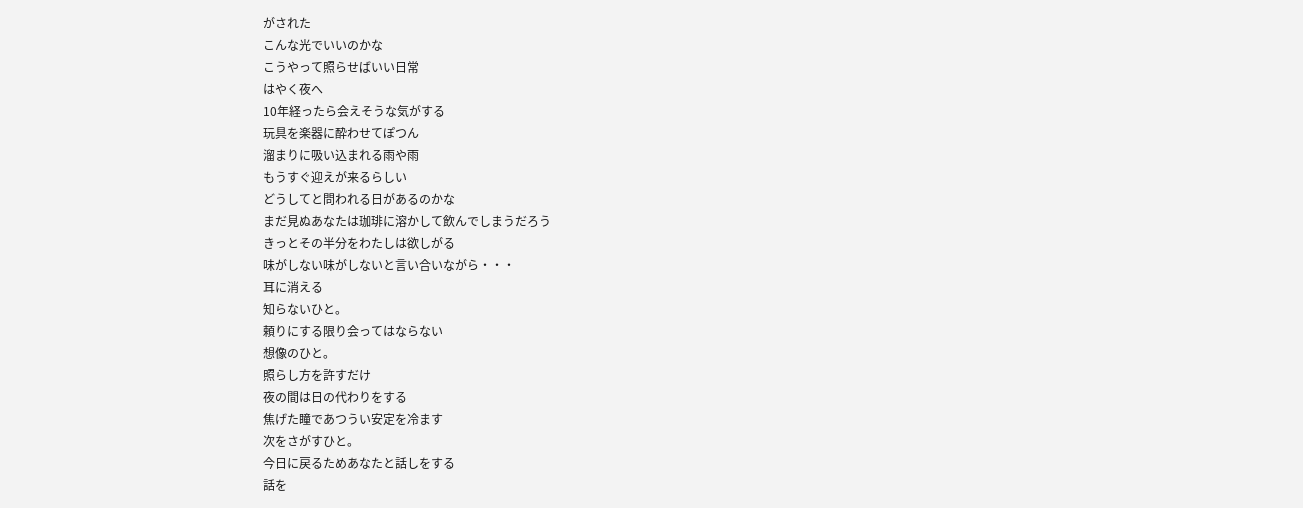がされた
こんな光でいいのかな
こうやって照らせばいい日常
はやく夜へ
10年経ったら会えそうな気がする
玩具を楽器に酔わせてぽつん
溜まりに吸い込まれる雨や雨
もうすぐ迎えが来るらしい
どうしてと問われる日があるのかな
まだ見ぬあなたは珈琲に溶かして飲んでしまうだろう
きっとその半分をわたしは欲しがる
味がしない味がしないと言い合いながら・・・
耳に消える
知らないひと。
頼りにする限り会ってはならない
想像のひと。
照らし方を許すだけ
夜の間は日の代わりをする
焦げた瞳であつうい安定を冷ます
次をさがすひと。
今日に戻るためあなたと話しをする
話を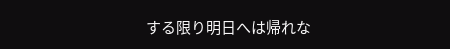する限り明日へは帰れな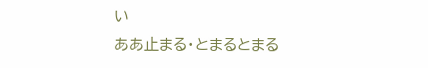い
ああ止まる・とまるとまる